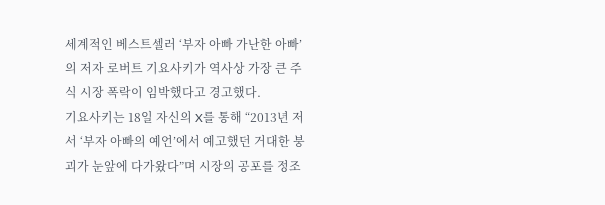세계적인 베스트셀러 ‘부자 아빠 가난한 아빠’의 저자 로버트 기요사키가 역사상 가장 큰 주식 시장 폭락이 임박했다고 경고했다.
기요사키는 18일 자신의 X를 통해 “2013년 저서 ‘부자 아빠의 예언’에서 예고했던 거대한 붕괴가 눈앞에 다가왔다”며 시장의 공포를 정조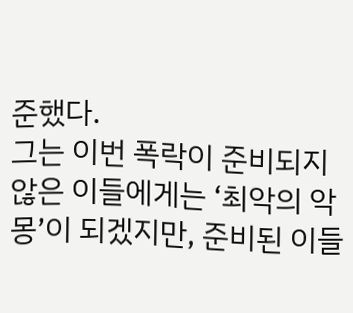준했다.
그는 이번 폭락이 준비되지 않은 이들에게는 ‘최악의 악몽’이 되겠지만, 준비된 이들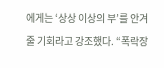에게는 ‘상상 이상의 부’를 안겨줄 기회라고 강조했다. “폭락장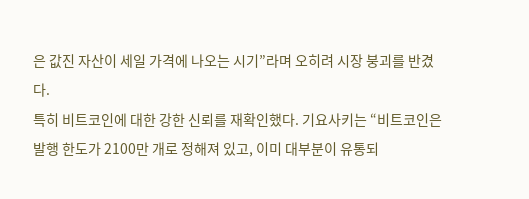은 값진 자산이 세일 가격에 나오는 시기”라며 오히려 시장 붕괴를 반겼다.
특히 비트코인에 대한 강한 신뢰를 재확인했다. 기요사키는 “비트코인은 발행 한도가 2100만 개로 정해져 있고, 이미 대부분이 유통되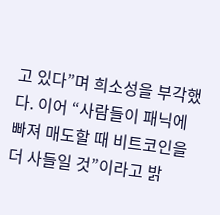고 있다”며 희소성을 부각했다. 이어 “사람들이 패닉에 빠져 매도할 때 비트코인을 더 사들일 것”이라고 밝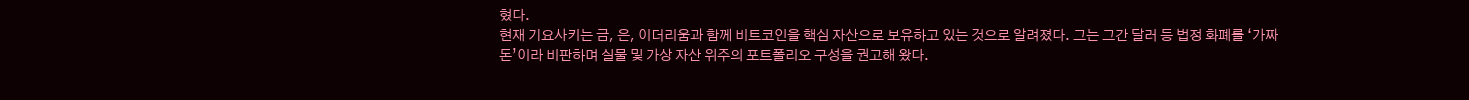혔다.
현재 기요사키는 금, 은, 이더리움과 함께 비트코인을 핵심 자산으로 보유하고 있는 것으로 알려졌다. 그는 그간 달러 등 법정 화폐를 ‘가짜 돈’이라 비판하며 실물 및 가상 자산 위주의 포트폴리오 구성을 권고해 왔다.